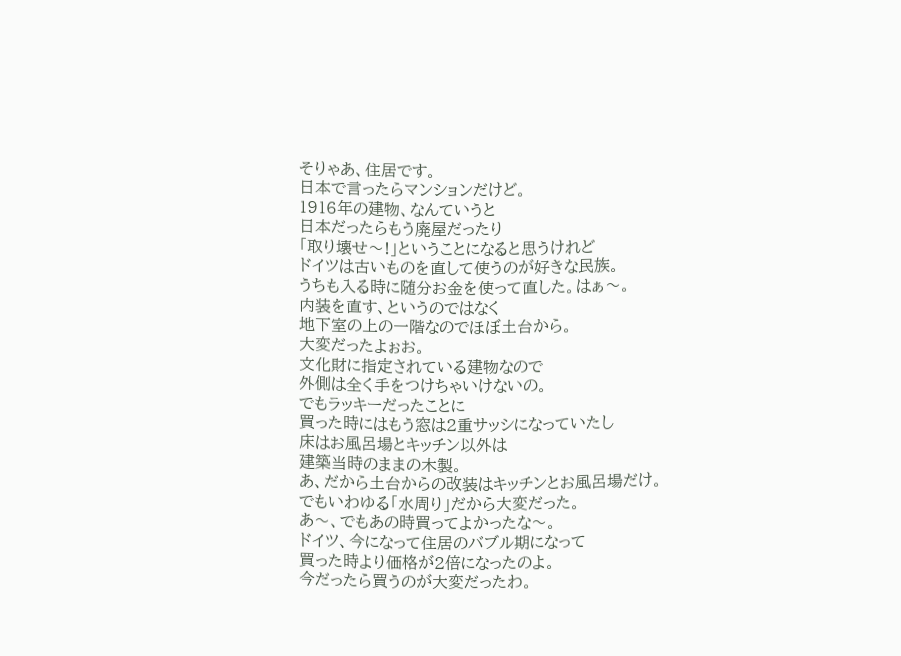そりゃあ、住居です。
日本で言ったらマンションだけど。
1916年の建物、なんていうと
日本だったらもう廃屋だったり
「取り壊せ〜!」ということになると思うけれど
ドイツは古いものを直して使うのが好きな民族。
うちも入る時に随分お金を使って直した。はぁ〜。
内装を直す、というのではなく
地下室の上の一階なのでほぼ土台から。
大変だったよぉお。
文化財に指定されている建物なので
外側は全く手をつけちゃいけないの。
でもラッキーだったことに
買った時にはもう窓は2重サッシになっていたし
床はお風呂場とキッチン以外は
建築当時のままの木製。
あ、だから土台からの改装はキッチンとお風呂場だけ。
でもいわゆる「水周り」だから大変だった。
あ〜、でもあの時買ってよかったな〜。
ドイツ、今になって住居のバブル期になって
買った時より価格が2倍になったのよ。
今だったら買うのが大変だったわ。